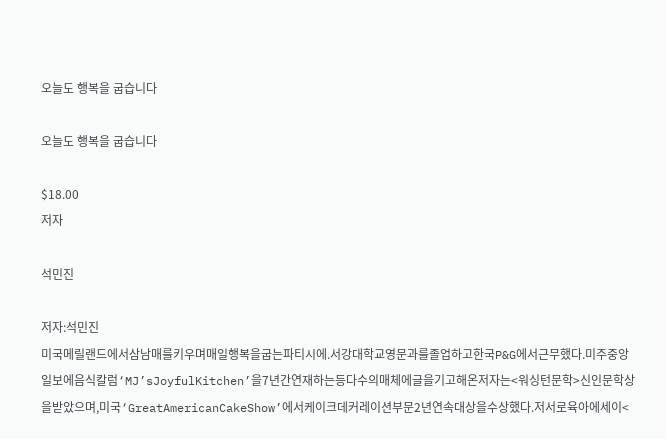오늘도 행복을 굽습니다

오늘도 행복을 굽습니다

$18.00
저자

석민진

저자:석민진
미국메릴랜드에서삼남매를키우며매일행복을굽는파티시에.서강대학교영문과를졸업하고한국P&G에서근무했다.미주중앙일보에음식칼럼‘MJ’sJoyfulKitchen’을7년간연재하는등다수의매체에글을기고해온저자는<워싱턴문학>신인문학상을받았으며,미국‘GreatAmericanCakeShow’에서케이크데커레이션부문2년연속대상을수상했다.저서로육아에세이<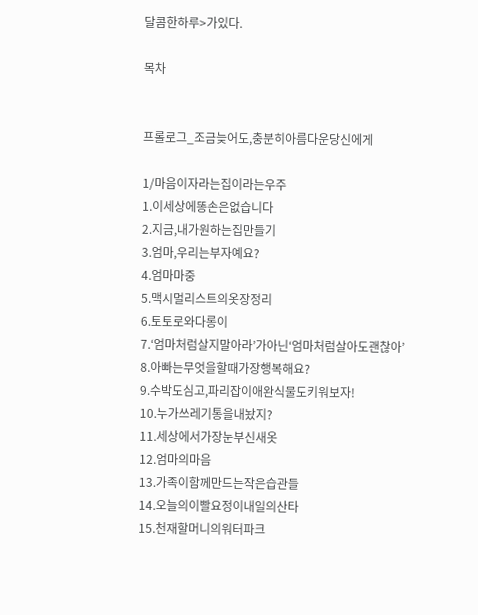달콤한하루>가있다.

목차


프롤로그_조금늦어도,충분히아름다운당신에게

1/마음이자라는집이라는우주
1.이세상에똥손은없습니다
2.지금,내가원하는집만들기
3.엄마,우리는부자예요?
4.엄마마중
5.맥시멀리스트의옷장정리
6.토토로와다롱이
7.‘엄마처럼살지말아라’가아닌‘엄마처럼살아도괜찮아’
8.아빠는무엇을할때가장행복해요?
9.수박도심고,파리잡이애완식물도키워보자!
10.누가쓰레기통을내놨지?
11.세상에서가장눈부신새옷
12.엄마의마음
13.가족이함께만드는작은습관들
14.오늘의이빨요정이내일의산타
15.천재할머니의워터파크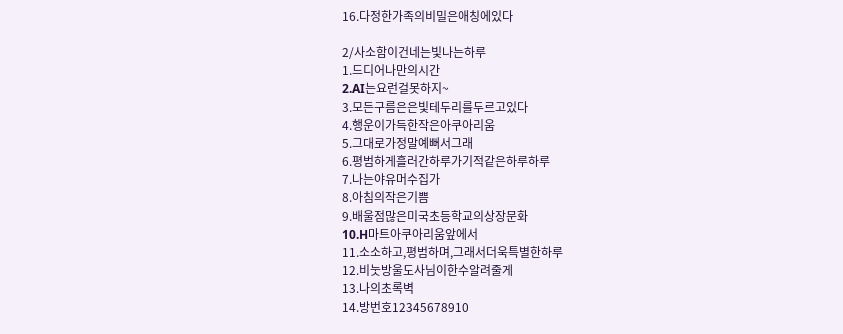16.다정한가족의비밀은애칭에있다

2/사소함이건네는빛나는하루
1.드디어나만의시간
2.AI는요런걸못하지~
3.모든구름은은빛테두리를두르고있다
4.행운이가득한작은아쿠아리움
5.그대로가정말예뻐서그래
6.평범하게흘러간하루가기적같은하루하루
7.나는야유머수집가
8.아침의작은기쁨
9.배울점많은미국초등학교의상장문화
10.H마트아쿠아리움앞에서
11.소소하고,평범하며,그래서더욱특별한하루
12.비눗방울도사님이한수알려줄게
13.나의초록벽
14.방번호12345678910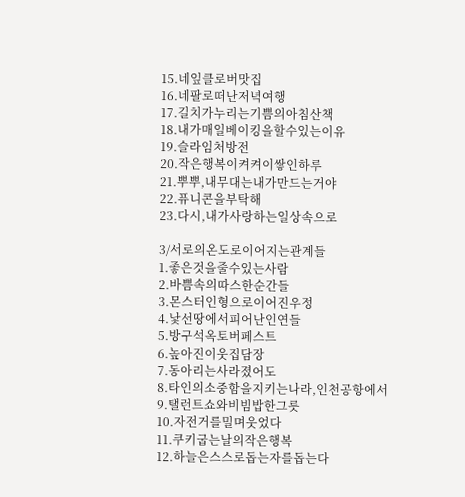15.네잎클로버맛집
16.네팔로떠난저녁여행
17.길치가누리는기쁨의아침산책
18.내가매일베이킹을할수있는이유
19.슬라임처방전
20.작은행복이켜켜이쌓인하루
21.뿌뿌,내무대는내가만드는거야
22.퓨니콘을부탁해
23.다시,내가사랑하는일상속으로

3/서로의온도로이어지는관계들
1.좋은것을줄수있는사람
2.바쁨속의따스한순간들
3.몬스터인형으로이어진우정
4.낯선땅에서피어난인연들
5.방구석옥토버페스트
6.높아진이웃집담장
7.동아리는사라졌어도
8.타인의소중함을지키는나라,인천공항에서
9.탤런트쇼와비빔밥한그릇
10.자전거를밀며웃었다
11.쿠키굽는날의작은행복
12.하늘은스스로돕는자를돕는다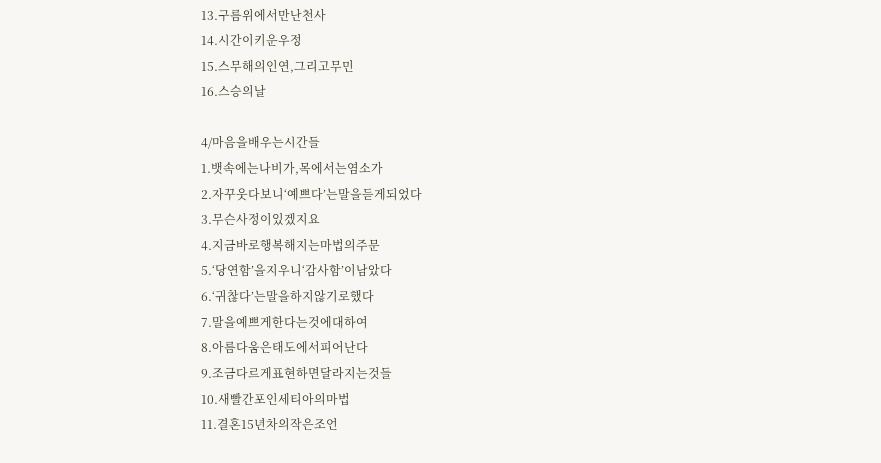13.구름위에서만난천사
14.시간이키운우정
15.스무해의인연,그리고무민
16.스승의날

4/마음을배우는시간들
1.뱃속에는나비가,목에서는염소가
2.자꾸웃다보니‘예쁘다’는말을듣게되었다
3.무슨사정이있겠지요
4.지금바로행복해지는마법의주문
5.‘당연함’을지우니‘감사함’이남았다
6.‘귀찮다’는말을하지않기로했다
7.말을예쁘게한다는것에대하여
8.아름다움은태도에서피어난다
9.조금다르게표현하면달라지는것들
10.새빨간포인세티아의마법
11.결혼15년차의작은조언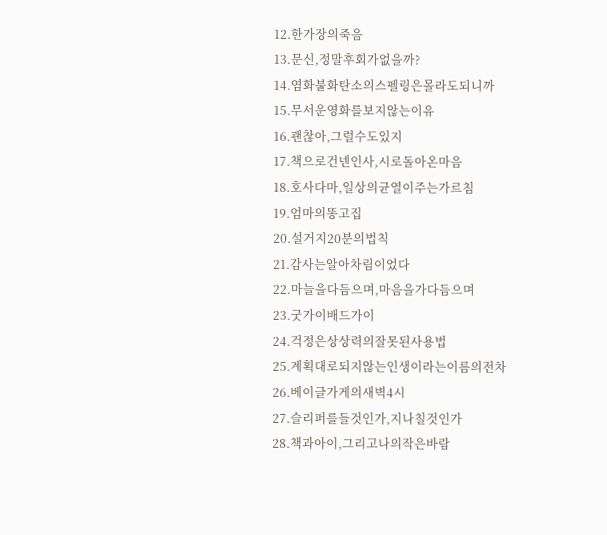12.한가장의죽음
13.문신,정말후회가없을까?
14.염화불화탄소의스펠링은몰라도되니까
15.무서운영화를보지않는이유
16.괜찮아,그럴수도있지
17.책으로건넨인사,시로돌아온마음
18.호사다마,일상의균열이주는가르침
19.엄마의똥고집
20.설거지20분의법칙
21.감사는알아차림이었다
22.마늘을다듬으며,마음을가다듬으며
23.굿가이배드가이
24.걱정은상상력의잘못된사용법
25.계획대로되지않는인생이라는이름의전차
26.베이글가게의새벽4시
27.슬리퍼를들것인가,지나칠것인가
28.책과아이,그리고나의작은바람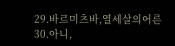29.바르미츠바,열세살의어른
30.아니,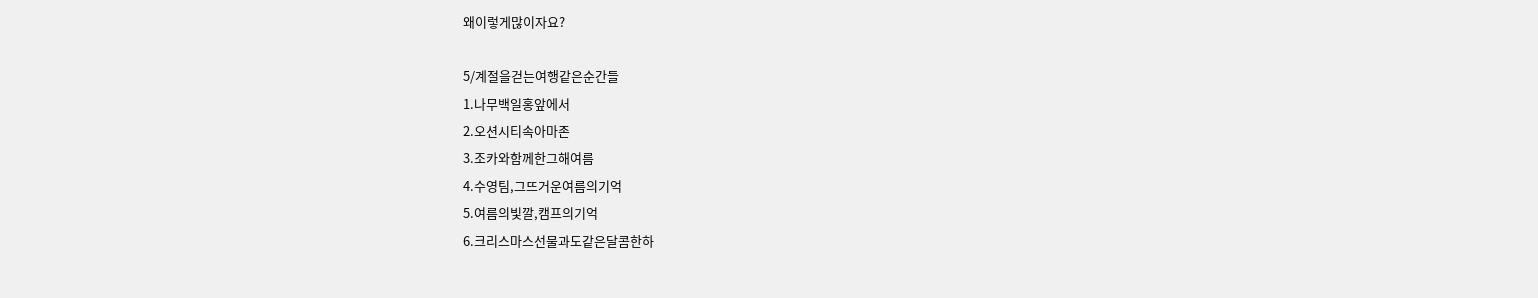왜이렇게많이자요?

5/계절을걷는여행같은순간들
1.나무백일홍앞에서
2.오션시티속아마존
3.조카와함께한그해여름
4.수영팀,그뜨거운여름의기억
5.여름의빛깔,캠프의기억
6.크리스마스선물과도같은달콤한하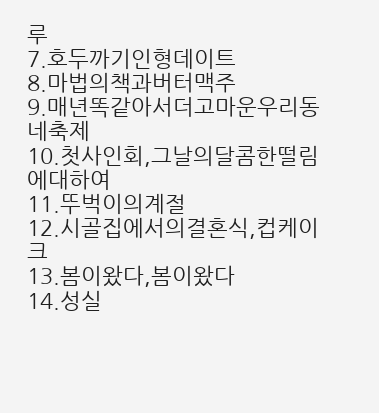루
7.호두까기인형데이트
8.마법의책과버터맥주
9.매년똑같아서더고마운우리동네축제
10.첫사인회,그날의달콤한떨림에대하여
11.뚜벅이의계절
12.시골집에서의결혼식,컵케이크
13.봄이왔다,봄이왔다
14.성실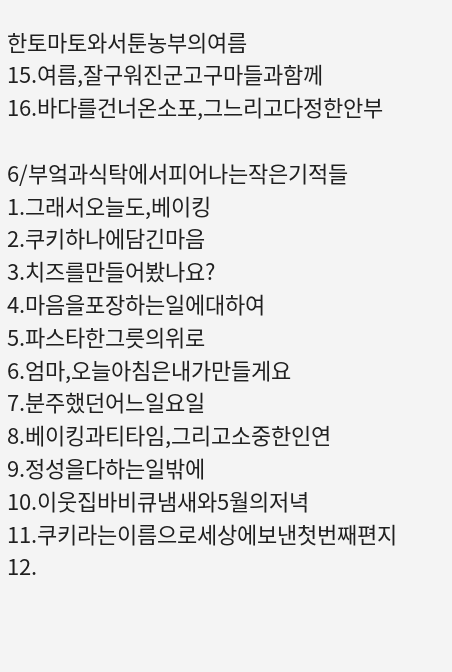한토마토와서툰농부의여름
15.여름,잘구워진군고구마들과함께
16.바다를건너온소포,그느리고다정한안부

6/부엌과식탁에서피어나는작은기적들
1.그래서오늘도,베이킹
2.쿠키하나에담긴마음
3.치즈를만들어봤나요?
4.마음을포장하는일에대하여
5.파스타한그릇의위로
6.엄마,오늘아침은내가만들게요
7.분주했던어느일요일
8.베이킹과티타임,그리고소중한인연
9.정성을다하는일밖에
10.이웃집바비큐냄새와5월의저녁
11.쿠키라는이름으로세상에보낸첫번째편지
12.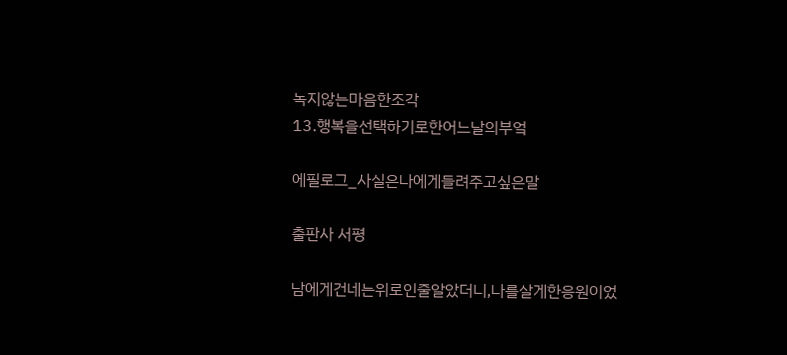녹지않는마음한조각
13.행복을선택하기로한어느날의부엌

에필로그_사실은나에게들려주고싶은말

출판사 서평

남에게건네는위로인줄알았더니,나를살게한응원이었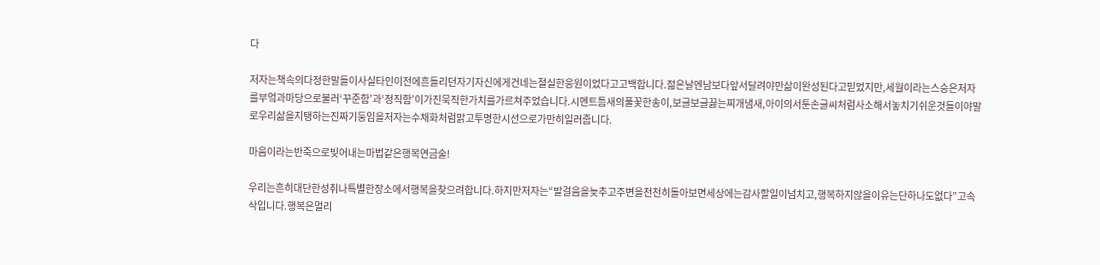다

저자는책속의다정한말들이사실타인이전에흔들리던자기자신에게건네는절실한응원이었다고고백합니다.젊은날엔남보다앞서달려야만삶이완성된다고믿었지만,세월이라는스승은저자를부엌과마당으로불러‘꾸준함’과‘정직함’이가진묵직한가치를가르쳐주었습니다.시멘트틈새의풀꽃한송이,보글보글끓는찌개냄새,아이의서툰손글씨처럼사소해서놓치기쉬운것들이야말로우리삶을지탱하는진짜기둥임을저자는수채화처럼맑고투명한시선으로가만히일러줍니다.

마음이라는반죽으로빚어내는마법같은행복연금술!

우리는흔히대단한성취나특별한장소에서행복을찾으려합니다.하지만저자는“발걸음을늦추고주변을천천히돌아보면세상에는감사할일이넘치고,행복하지않을이유는단하나도없다”고속삭입니다.행복은멀리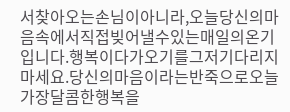서찾아오는손님이아니라,오늘당신의마음속에서직접빚어낼수있는매일의온기입니다.행복이다가오기를그저기다리지마세요.당신의마음이라는반죽으로오늘가장달콤한행복을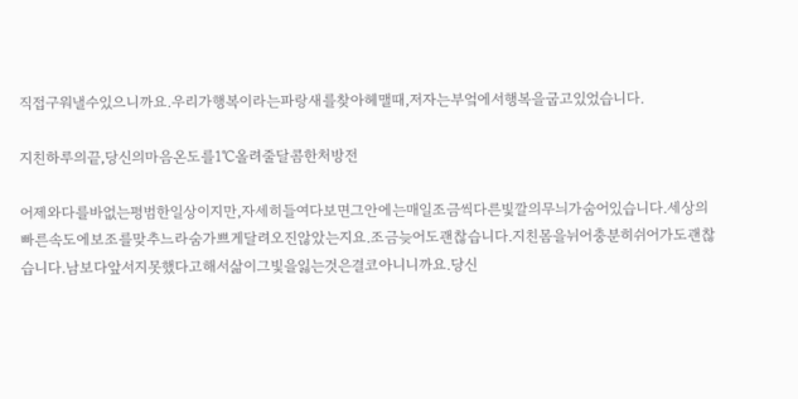직접구워낼수있으니까요.우리가행복이라는파랑새를찾아헤맬때,저자는부엌에서행복을굽고있었습니다.

지친하루의끝,당신의마음온도를1℃올려줄달콤한처방전

어제와다를바없는평범한일상이지만,자세히들여다보면그안에는매일조금씩다른빛깔의무늬가숨어있습니다.세상의빠른속도에보조를맞추느라숨가쁘게달려오진않았는지요.조금늦어도괜찮습니다.지친몸을뉘어충분히쉬어가도괜찮습니다.남보다앞서지못했다고해서삶이그빛을잃는것은결코아니니까요.당신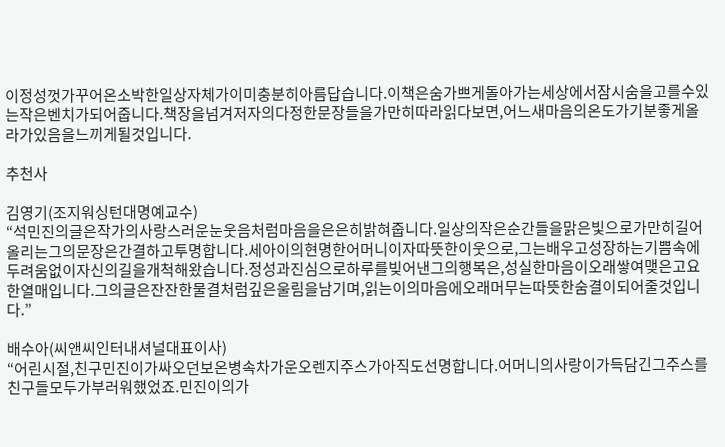이정성껏가꾸어온소박한일상자체가이미충분히아름답습니다.이책은숨가쁘게돌아가는세상에서잠시숨을고를수있는작은벤치가되어줍니다.책장을넘겨저자의다정한문장들을가만히따라읽다보면,어느새마음의온도가기분좋게올라가있음을느끼게될것입니다.

추천사

김영기(조지워싱턴대명예교수)
“석민진의글은작가의사랑스러운눈웃음처럼마음을은은히밝혀줍니다.일상의작은순간들을맑은빛으로가만히길어올리는그의문장은간결하고투명합니다.세아이의현명한어머니이자따뜻한이웃으로,그는배우고성장하는기쁨속에두려움없이자신의길을개척해왔습니다.정성과진심으로하루를빚어낸그의행복은,성실한마음이오래쌓여맺은고요한열매입니다.그의글은잔잔한물결처럼깊은울림을남기며,읽는이의마음에오래머무는따뜻한숨결이되어줄것입니다.”

배수아(씨앤씨인터내셔널대표이사)
“어린시절,친구민진이가싸오던보온병속차가운오렌지주스가아직도선명합니다.어머니의사랑이가득담긴그주스를친구들모두가부러워했었죠.민진이의가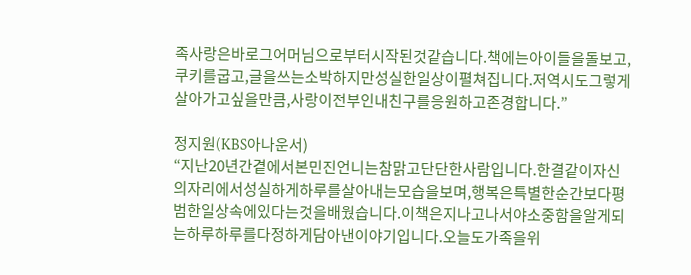족사랑은바로그어머님으로부터시작된것같습니다.책에는아이들을돌보고,쿠키를굽고,글을쓰는소박하지만성실한일상이펼쳐집니다.저역시도그렇게살아가고싶을만큼,사랑이전부인내친구를응원하고존경합니다.”

정지원(KBS아나운서)
“지난20년간곁에서본민진언니는참맑고단단한사람입니다.한결같이자신의자리에서성실하게하루를살아내는모습을보며,행복은특별한순간보다평범한일상속에있다는것을배웠습니다.이책은지나고나서야소중함을알게되는하루하루를다정하게담아낸이야기입니다.오늘도가족을위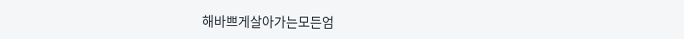해바쁘게살아가는모든엄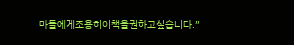마들에게조용히이책을권하고싶습니다.”